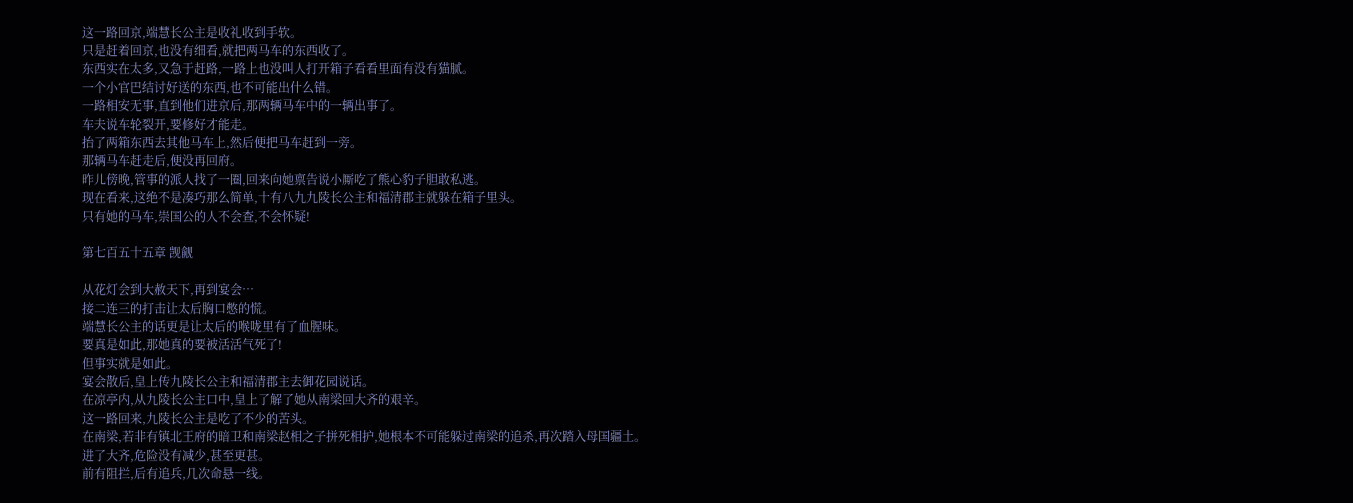这一路回京,端慧长公主是收礼收到手软。
只是赶着回京,也没有细看,就把两马车的东西收了。
东西实在太多,又急于赶路,一路上也没叫人打开箱子看看里面有没有猫腻。
一个小官巴结讨好送的东西,也不可能出什么错。
一路相安无事,直到他们进京后,那两辆马车中的一辆出事了。
车夫说车轮裂开,要修好才能走。
抬了两箱东西去其他马车上,然后便把马车赶到一旁。
那辆马车赶走后,便没再回府。
昨儿傍晚,管事的派人找了一圈,回来向她禀告说小厮吃了熊心豹子胆敢私逃。
现在看来,这绝不是凑巧那么简单,十有八九九陵长公主和福清郡主就躲在箱子里头。
只有她的马车,崇国公的人不会查,不会怀疑!

第七百五十五章 觊觎

从花灯会到大赦天下,再到宴会…
接二连三的打击让太后胸口憋的慌。
端慧长公主的话更是让太后的喉咙里有了血腥味。
要真是如此,那她真的要被活活气死了!
但事实就是如此。
宴会散后,皇上传九陵长公主和福清郡主去御花园说话。
在凉亭内,从九陵长公主口中,皇上了解了她从南梁回大齐的艰辛。
这一路回来,九陵长公主是吃了不少的苦头。
在南梁,若非有镇北王府的暗卫和南梁赵相之子拼死相护,她根本不可能躲过南梁的追杀,再次踏入母国疆土。
进了大齐,危险没有减少,甚至更甚。
前有阻拦,后有追兵,几次命悬一线。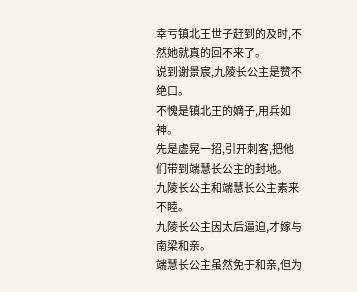幸亏镇北王世子赶到的及时,不然她就真的回不来了。
说到谢景宸,九陵长公主是赞不绝口。
不愧是镇北王的嫡子,用兵如神。
先是虚晃一招,引开刺客,把他们带到端慧长公主的封地。
九陵长公主和端慧长公主素来不睦。
九陵长公主因太后逼迫,才嫁与南梁和亲。
端慧长公主虽然免于和亲,但为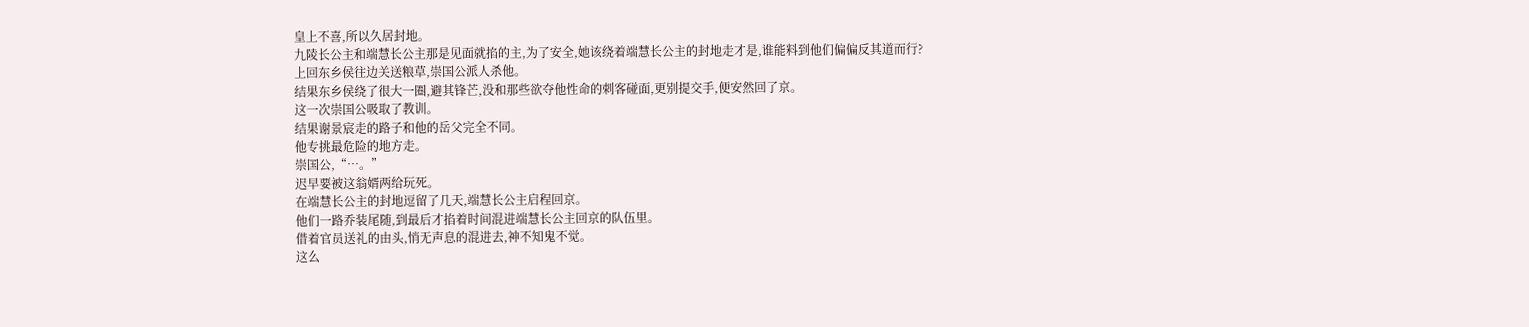皇上不喜,所以久居封地。
九陵长公主和端慧长公主那是见面就掐的主,为了安全,她该绕着端慧长公主的封地走才是,谁能料到他们偏偏反其道而行?
上回东乡侯往边关送粮草,崇国公派人杀他。
结果东乡侯绕了很大一圈,避其锋芒,没和那些欲夺他性命的刺客碰面,更别提交手,便安然回了京。
这一次崇国公吸取了教训。
结果谢景宸走的路子和他的岳父完全不同。
他专挑最危险的地方走。
崇国公,“…。”
迟早要被这翁婿两给玩死。
在端慧长公主的封地逗留了几天,端慧长公主启程回京。
他们一路乔装尾随,到最后才掐着时间混进端慧长公主回京的队伍里。
借着官员送礼的由头,悄无声息的混进去,神不知鬼不觉。
这么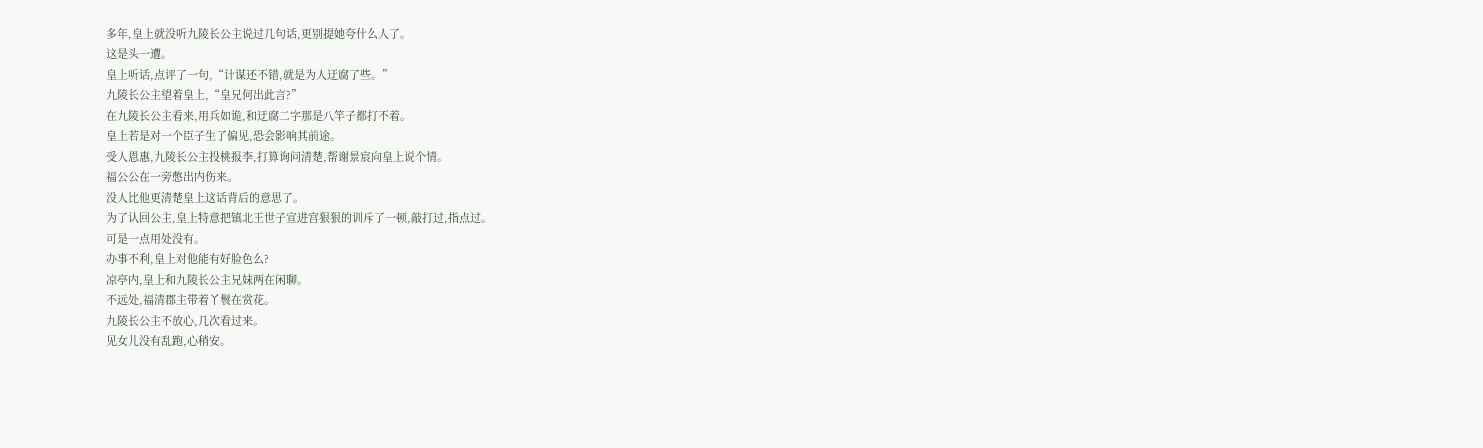多年,皇上就没听九陵长公主说过几句话,更别提她夸什么人了。
这是头一遭。
皇上听话,点评了一句,“计谋还不错,就是为人迂腐了些。”
九陵长公主望着皇上,“皇兄何出此言?”
在九陵长公主看来,用兵如诡,和迂腐二字那是八竿子都打不着。
皇上若是对一个臣子生了偏见,恐会影响其前途。
受人恩惠,九陵长公主投桃报李,打算询问清楚,帮谢景宸向皇上说个情。
福公公在一旁憋出内伤来。
没人比他更清楚皇上这话背后的意思了。
为了认回公主,皇上特意把镇北王世子宣进宫狠狠的训斥了一顿,敲打过,指点过。
可是一点用处没有。
办事不利,皇上对他能有好脸色么?
凉亭内,皇上和九陵长公主兄妹两在闲聊。
不远处,福清郡主带着丫鬟在赏花。
九陵长公主不放心,几次看过来。
见女儿没有乱跑,心稍安。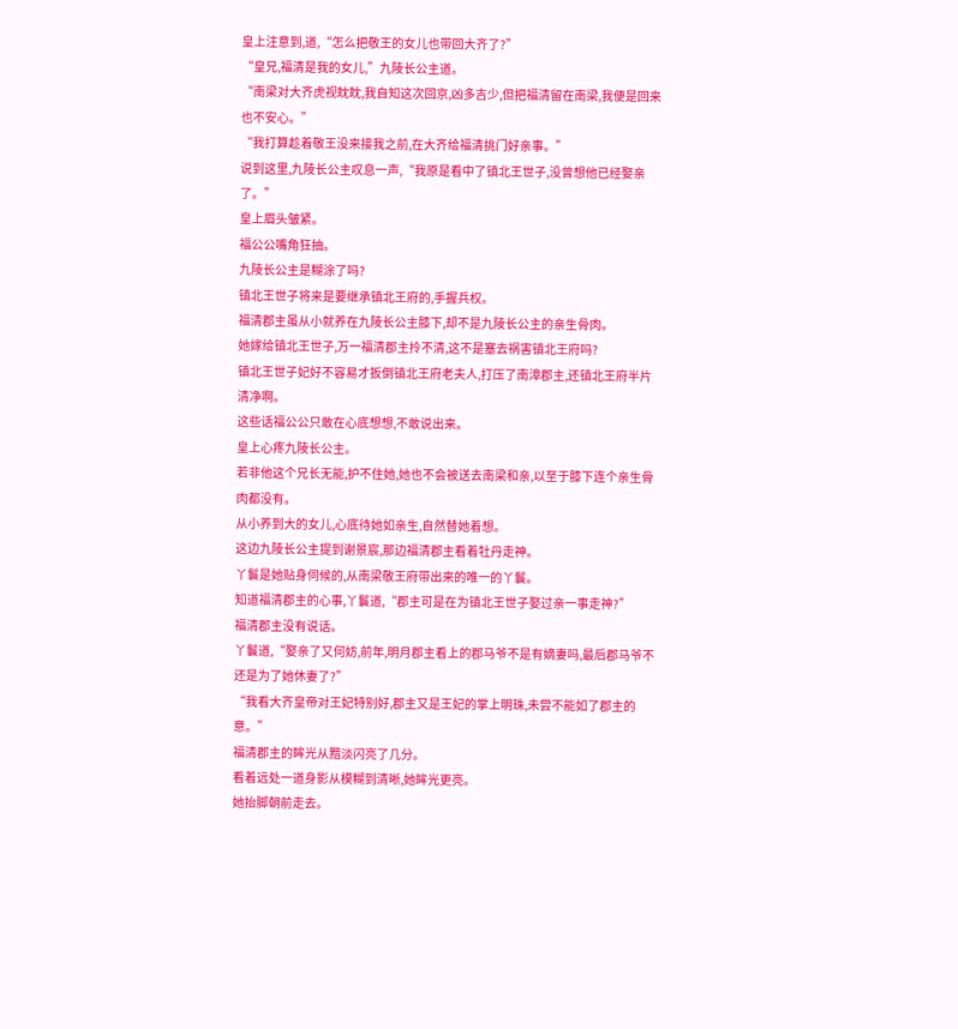皇上注意到,道,“怎么把敬王的女儿也带回大齐了?”
“皇兄,福清是我的女儿,”九陵长公主道。
“南梁对大齐虎视眈眈,我自知这次回京,凶多吉少,但把福清留在南梁,我便是回来也不安心。”
“我打算趁着敬王没来接我之前,在大齐给福清挑门好亲事。”
说到这里,九陵长公主叹息一声,“我原是看中了镇北王世子,没曾想他已经娶亲了。”
皇上眉头皱紧。
福公公嘴角狂抽。
九陵长公主是糊涂了吗?
镇北王世子将来是要继承镇北王府的,手握兵权。
福清郡主虽从小就养在九陵长公主膝下,却不是九陵长公主的亲生骨肉。
她嫁给镇北王世子,万一福清郡主拎不清,这不是塞去祸害镇北王府吗?
镇北王世子妃好不容易才扳倒镇北王府老夫人,打压了南漳郡主,还镇北王府半片清净啊。
这些话福公公只敢在心底想想,不敢说出来。
皇上心疼九陵长公主。
若非他这个兄长无能,护不住她,她也不会被送去南梁和亲,以至于膝下连个亲生骨肉都没有。
从小养到大的女儿,心底待她如亲生,自然替她着想。
这边九陵长公主提到谢景宸,那边福清郡主看着牡丹走神。
丫鬟是她贴身伺候的,从南梁敬王府带出来的唯一的丫鬟。
知道福清郡主的心事,丫鬟道,“郡主可是在为镇北王世子娶过亲一事走神?”
福清郡主没有说话。
丫鬟道,“娶亲了又何妨,前年,明月郡主看上的郡马爷不是有嫡妻吗,最后郡马爷不还是为了她休妻了?”
“我看大齐皇帝对王妃特别好,郡主又是王妃的掌上明珠,未尝不能如了郡主的意。”
福清郡主的眸光从黯淡闪亮了几分。
看着远处一道身影从模糊到清晰,她眸光更亮。
她抬脚朝前走去。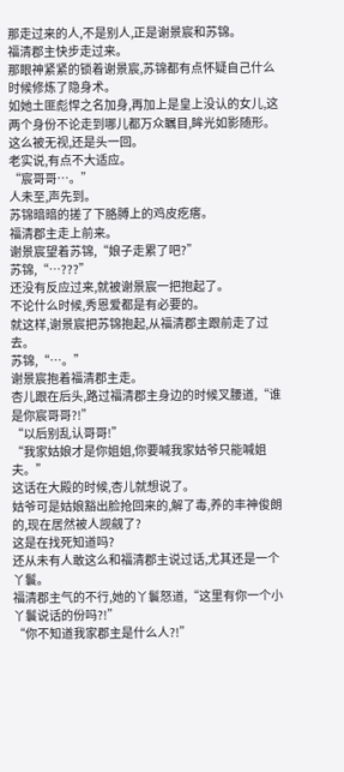那走过来的人,不是别人,正是谢景宸和苏锦。
福清郡主快步走过来。
那眼神紧紧的锁着谢景宸,苏锦都有点怀疑自己什么时候修炼了隐身术。
如她土匪彪悍之名加身,再加上是皇上没认的女儿,这两个身份不论走到哪儿都万众瞩目,眸光如影随形。
这么被无视,还是头一回。
老实说,有点不大适应。
“宸哥哥…。”
人未至,声先到。
苏锦暗暗的搓了下胳膊上的鸡皮疙瘩。
福清郡主走上前来。
谢景宸望着苏锦,“娘子走累了吧?”
苏锦,“…???”
还没有反应过来,就被谢景宸一把抱起了。
不论什么时候,秀恩爱都是有必要的。
就这样,谢景宸把苏锦抱起,从福清郡主跟前走了过去。
苏锦,“…。”
谢景宸抱着福清郡主走。
杏儿跟在后头,路过福清郡主身边的时候叉腰道,“谁是你宸哥哥?!”
“以后别乱认哥哥!”
“我家姑娘才是你姐姐,你要喊我家姑爷只能喊姐夫。”
这话在大殿的时候,杏儿就想说了。
姑爷可是姑娘豁出脸抢回来的,解了毒,养的丰神俊朗的,现在居然被人觊觎了?
这是在找死知道吗?
还从未有人敢这么和福清郡主说过话,尤其还是一个丫鬟。
福清郡主气的不行,她的丫鬟怒道,“这里有你一个小丫鬟说话的份吗?!”
“你不知道我家郡主是什么人?!”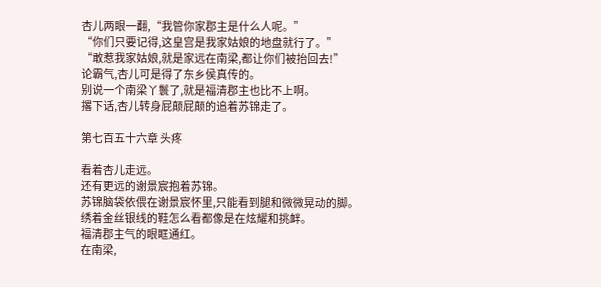杏儿两眼一翻,“我管你家郡主是什么人呢。”
“你们只要记得,这皇宫是我家姑娘的地盘就行了。”
“敢惹我家姑娘,就是家远在南梁,都让你们被抬回去!”
论霸气,杏儿可是得了东乡侯真传的。
别说一个南梁丫鬟了,就是福清郡主也比不上啊。
撂下话,杏儿转身屁颠屁颠的追着苏锦走了。

第七百五十六章 头疼

看着杏儿走远。
还有更远的谢景宸抱着苏锦。
苏锦脑袋依偎在谢景宸怀里,只能看到腿和微微晃动的脚。
绣着金丝银线的鞋怎么看都像是在炫耀和挑衅。
福清郡主气的眼眶通红。
在南梁,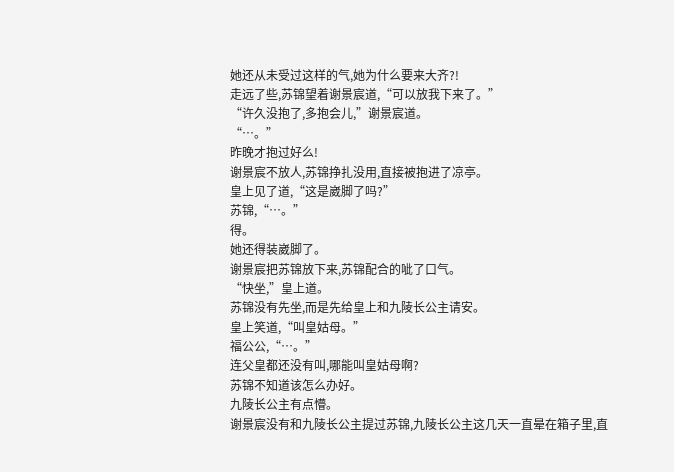她还从未受过这样的气,她为什么要来大齐?!
走远了些,苏锦望着谢景宸道,“可以放我下来了。”
“许久没抱了,多抱会儿,”谢景宸道。
“…。”
昨晚才抱过好么!
谢景宸不放人,苏锦挣扎没用,直接被抱进了凉亭。
皇上见了道,“这是崴脚了吗?”
苏锦,“…。”
得。
她还得装崴脚了。
谢景宸把苏锦放下来,苏锦配合的呲了口气。
“快坐,”皇上道。
苏锦没有先坐,而是先给皇上和九陵长公主请安。
皇上笑道,“叫皇姑母。”
福公公,“…。”
连父皇都还没有叫,哪能叫皇姑母啊?
苏锦不知道该怎么办好。
九陵长公主有点懵。
谢景宸没有和九陵长公主提过苏锦,九陵长公主这几天一直晕在箱子里,直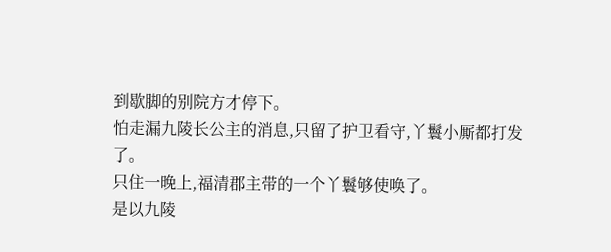到歇脚的别院方才停下。
怕走漏九陵长公主的消息,只留了护卫看守,丫鬟小厮都打发了。
只住一晚上,福清郡主带的一个丫鬟够使唤了。
是以九陵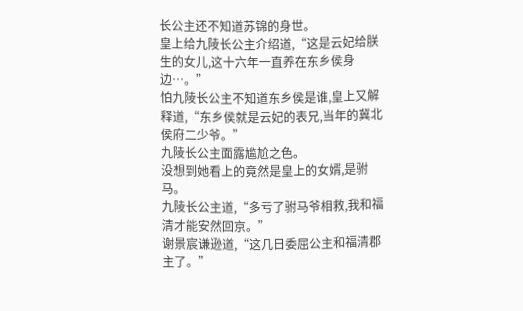长公主还不知道苏锦的身世。
皇上给九陵长公主介绍道,“这是云妃给朕生的女儿,这十六年一直养在东乡侯身边…。”
怕九陵长公主不知道东乡侯是谁,皇上又解释道,“东乡侯就是云妃的表兄,当年的冀北侯府二少爷。”
九陵长公主面露尴尬之色。
没想到她看上的竟然是皇上的女婿,是驸马。
九陵长公主道,“多亏了驸马爷相救,我和福清才能安然回京。”
谢景宸谦逊道,“这几日委屈公主和福清郡主了。”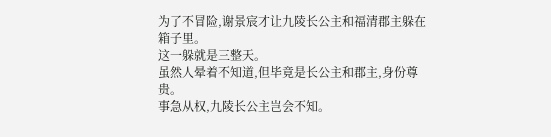为了不冒险,谢景宸才让九陵长公主和福清郡主躲在箱子里。
这一躲就是三整天。
虽然人晕着不知道,但毕竟是长公主和郡主,身份尊贵。
事急从权,九陵长公主岂会不知。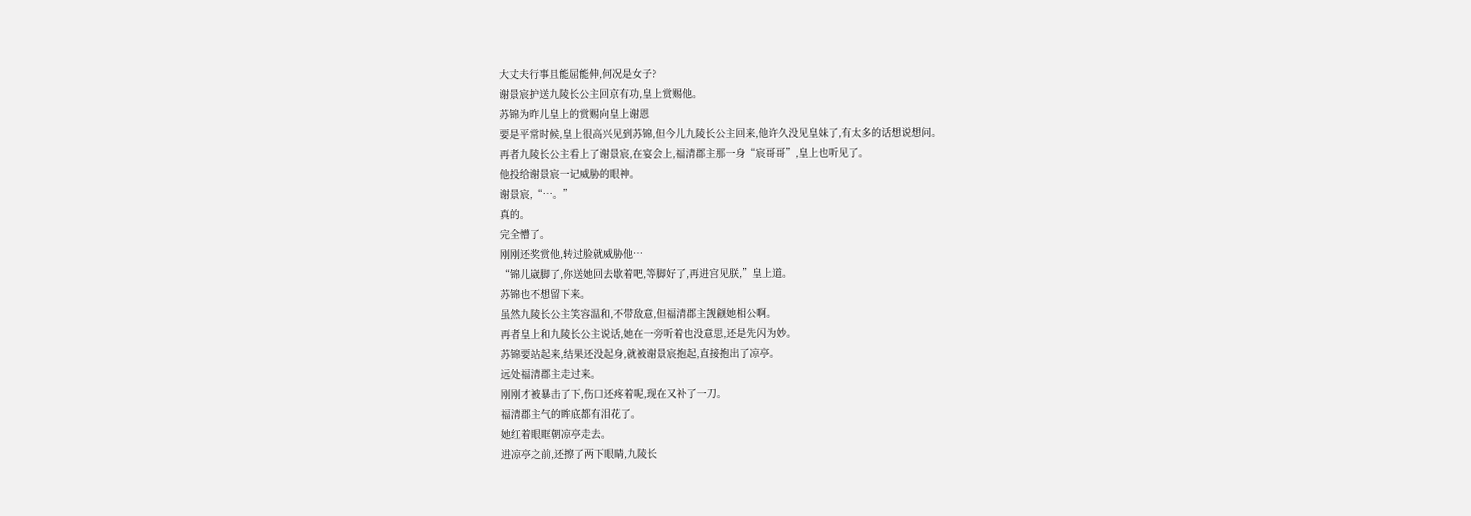大丈夫行事且能屈能伸,何况是女子?
谢景宸护送九陵长公主回京有功,皇上赏赐他。
苏锦为昨儿皇上的赏赐向皇上谢恩
要是平常时候,皇上很高兴见到苏锦,但今儿九陵长公主回来,他许久没见皇妹了,有太多的话想说想问。
再者九陵长公主看上了谢景宸,在宴会上,福清郡主那一身“宸哥哥”,皇上也听见了。
他投给谢景宸一记威胁的眼神。
谢景宸,“…。”
真的。
完全懵了。
刚刚还奖赏他,转过脸就威胁他…
“锦儿崴脚了,你送她回去歇着吧,等脚好了,再进宫见朕,”皇上道。
苏锦也不想留下来。
虽然九陵长公主笑容温和,不带敌意,但福清郡主觊觎她相公啊。
再者皇上和九陵长公主说话,她在一旁听着也没意思,还是先闪为妙。
苏锦要站起来,结果还没起身,就被谢景宸抱起,直接抱出了凉亭。
远处福清郡主走过来。
刚刚才被暴击了下,伤口还疼着呢,现在又补了一刀。
福清郡主气的眸底都有泪花了。
她红着眼眶朝凉亭走去。
进凉亭之前,还擦了两下眼睛,九陵长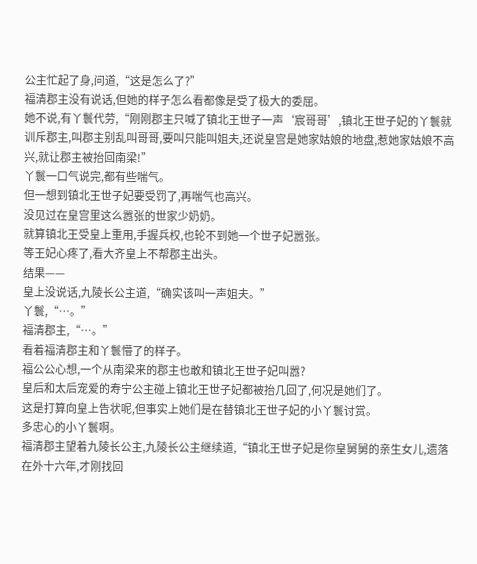公主忙起了身,问道,“这是怎么了?”
福清郡主没有说话,但她的样子怎么看都像是受了极大的委屈。
她不说,有丫鬟代劳,“刚刚郡主只喊了镇北王世子一声‘宸哥哥’,镇北王世子妃的丫鬟就训斥郡主,叫郡主别乱叫哥哥,要叫只能叫姐夫,还说皇宫是她家姑娘的地盘,惹她家姑娘不高兴,就让郡主被抬回南梁!”
丫鬟一口气说完,都有些喘气。
但一想到镇北王世子妃要受罚了,再喘气也高兴。
没见过在皇宫里这么嚣张的世家少奶奶。
就算镇北王受皇上重用,手握兵权,也轮不到她一个世子妃嚣张。
等王妃心疼了,看大齐皇上不帮郡主出头。
结果——
皇上没说话,九陵长公主道,“确实该叫一声姐夫。”
丫鬟,“…。”
福清郡主,“…。”
看着福清郡主和丫鬟懵了的样子。
福公公心想,一个从南梁来的郡主也敢和镇北王世子妃叫嚣?
皇后和太后宠爱的寿宁公主碰上镇北王世子妃都被抬几回了,何况是她们了。
这是打算向皇上告状呢,但事实上她们是在替镇北王世子妃的小丫鬟讨赏。
多忠心的小丫鬟啊。
福清郡主望着九陵长公主,九陵长公主继续道,“镇北王世子妃是你皇舅舅的亲生女儿,遗落在外十六年,才刚找回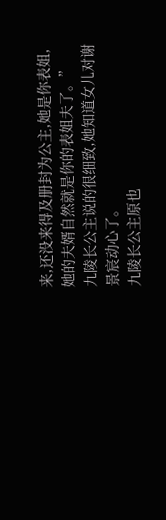来,还没来得及册封为公主,她是你表姐,她的夫婿自然就是你的表姐夫了。”
九陵长公主说的很细致,她知道女儿对谢景宸动心了。
九陵长公主原也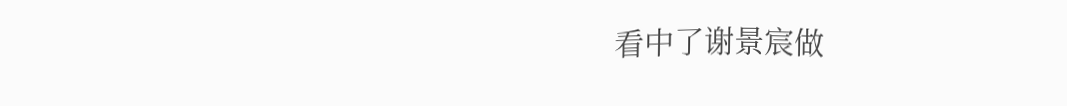看中了谢景宸做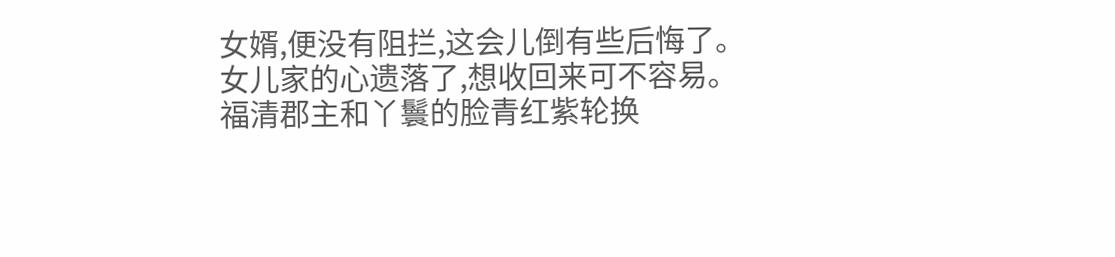女婿,便没有阻拦,这会儿倒有些后悔了。
女儿家的心遗落了,想收回来可不容易。
福清郡主和丫鬟的脸青红紫轮换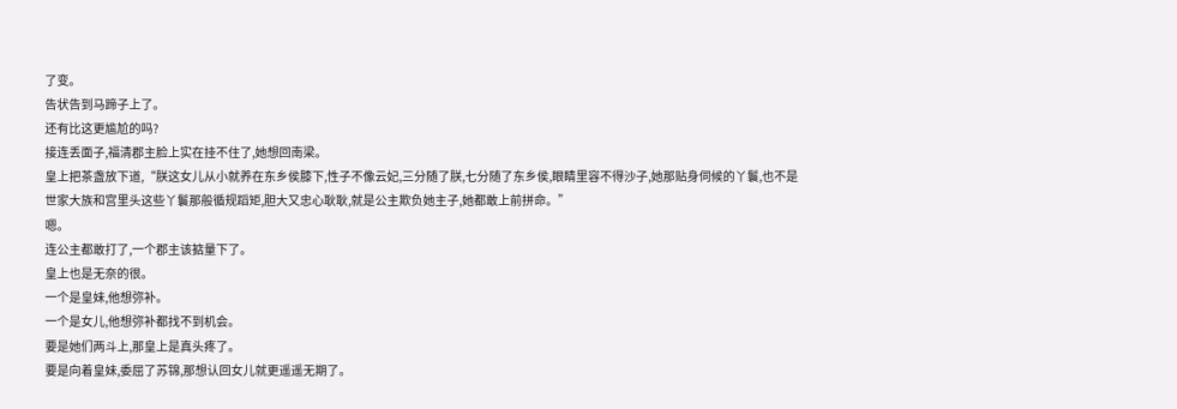了变。
告状告到马蹄子上了。
还有比这更尴尬的吗?
接连丢面子,福清郡主脸上实在挂不住了,她想回南梁。
皇上把茶盏放下道,“朕这女儿从小就养在东乡侯膝下,性子不像云妃,三分随了朕,七分随了东乡侯,眼睛里容不得沙子,她那贴身伺候的丫鬟,也不是世家大族和宫里头这些丫鬟那般循规蹈矩,胆大又忠心耿耿,就是公主欺负她主子,她都敢上前拼命。”
嗯。
连公主都敢打了,一个郡主该掂量下了。
皇上也是无奈的很。
一个是皇妹,他想弥补。
一个是女儿,他想弥补都找不到机会。
要是她们两斗上,那皇上是真头疼了。
要是向着皇妹,委屈了苏锦,那想认回女儿就更遥遥无期了。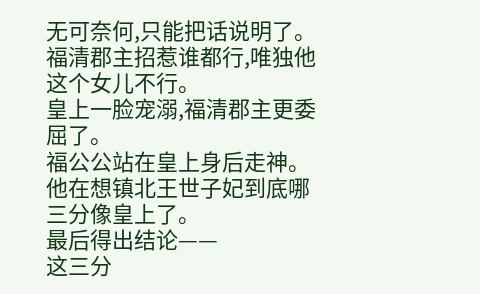无可奈何,只能把话说明了。
福清郡主招惹谁都行,唯独他这个女儿不行。
皇上一脸宠溺,福清郡主更委屈了。
福公公站在皇上身后走神。
他在想镇北王世子妃到底哪三分像皇上了。
最后得出结论——
这三分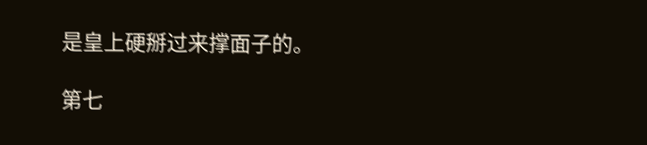是皇上硬掰过来撑面子的。

第七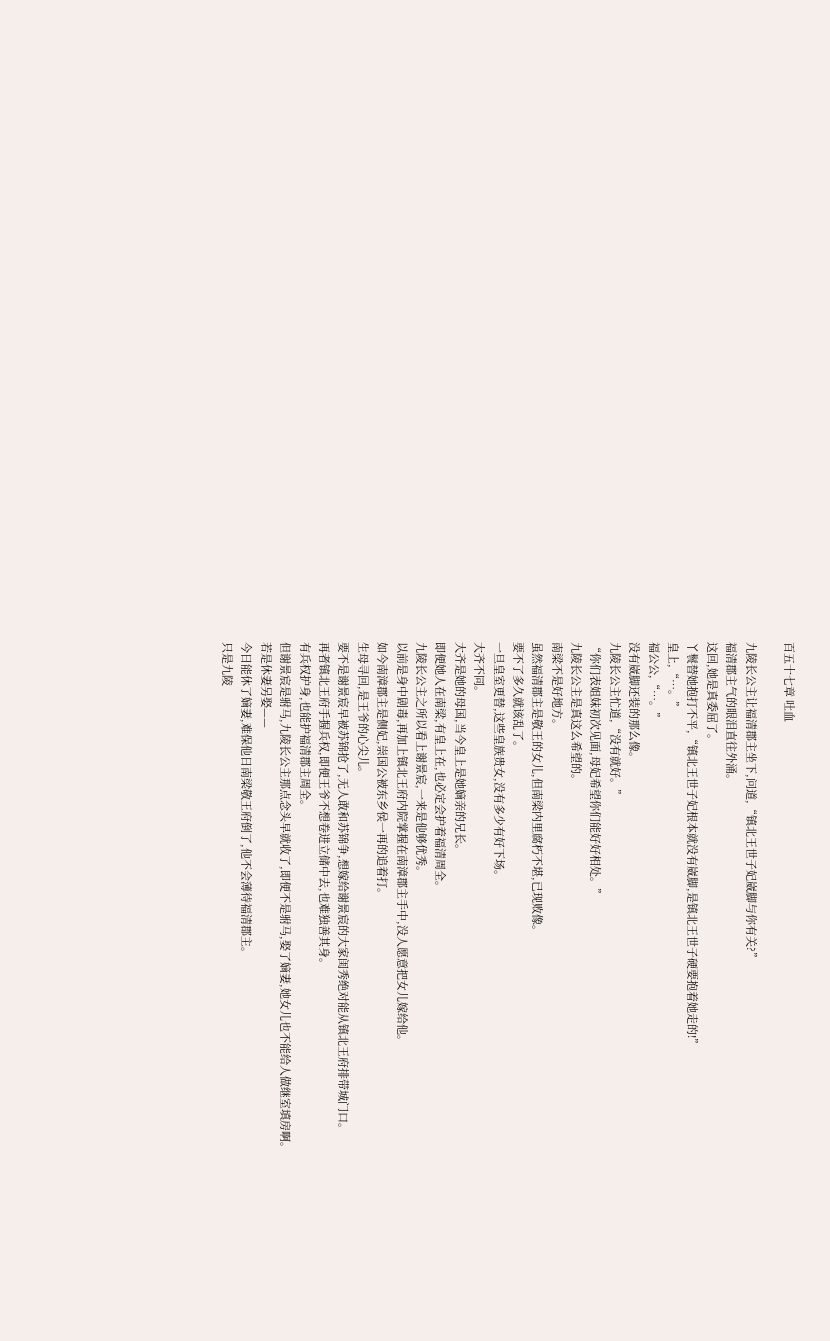百五十七章 吐血

九陵长公主让福清郡主坐下,问道,“镇北王世子妃崴脚与你有关?”
福清郡主气的眼泪直往外涌。
这回,她是真委屈了。
丫鬟替她抱打不平,“镇北王世子妃根本就没有崴脚,是镇北王世子硬要抱着她走的!”
皇上,“…。”
福公公,“…。”
没有崴脚还装的那么像。
九陵长公主忙道,“没有就好。”
“你们表姐妹初次见面,母妃希望你们能好好相处。”
九陵长公主是真这么希望的。
南梁不是好地方。
虽然福清郡主是敬王的女儿,但南梁内里腐朽不堪,已现败像。
要不了多久就该乱了。
一旦皇室更替,这些皇族贵女,没有多少有好下场。
大齐不同。
大齐是她的母国,当今皇上是她嫡亲的兄长。
即便她人在南梁,有皇上在,也必定会护着福清周全。
九陵长公主之所以看上谢景宸,一来是他够优秀。
以前是身中剧毒,再加上镇北王府内院掌握在南漳郡主手中,没人愿意把女儿嫁给他。
如今南漳郡主是侧妃,崇国公被东乡侯一再的追着打。
生母寻回,是王爷的心尖儿。
要不是谢景宸早被苏锦抢了,无人敢和苏锦争,想嫁给谢景宸的大家闺秀绝对能从镇北王府排带城门口。
再者镇北王府手握兵权,即便王爷不想卷进立储中去,也难独善其身。
有兵权护身,也能护福清郡主周全。
但谢景宸是驸马,九陵长公主那点念头早就收了,即便不是驸马,娶了嫡妻,她女儿也不能给人做继室填房啊。
若是休妻另娶——
今日能休了嫡妻,难保他日南梁敬王府倒了,他不会薄待福清郡主。
只是九陵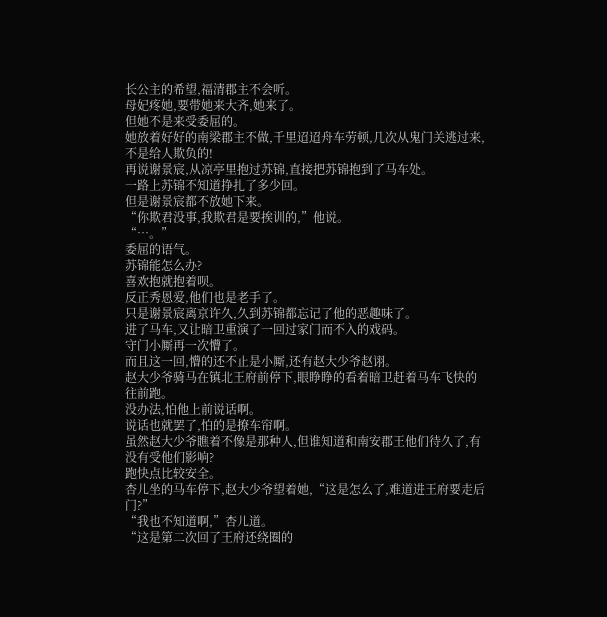长公主的希望,福清郡主不会听。
母妃疼她,要带她来大齐,她来了。
但她不是来受委屈的。
她放着好好的南梁郡主不做,千里迢迢舟车劳顿,几次从鬼门关逃过来,不是给人欺负的!
再说谢景宸,从凉亭里抱过苏锦,直接把苏锦抱到了马车处。
一路上苏锦不知道挣扎了多少回。
但是谢景宸都不放她下来。
“你欺君没事,我欺君是要挨训的,”他说。
“…。”
委屈的语气。
苏锦能怎么办?
喜欢抱就抱着呗。
反正秀恩爱,他们也是老手了。
只是谢景宸离京许久,久到苏锦都忘记了他的恶趣味了。
进了马车,又让暗卫重演了一回过家门而不入的戏码。
守门小厮再一次懵了。
而且这一回,懵的还不止是小厮,还有赵大少爷赵诩。
赵大少爷骑马在镇北王府前停下,眼睁睁的看着暗卫赶着马车飞快的往前跑。
没办法,怕他上前说话啊。
说话也就罢了,怕的是撩车帘啊。
虽然赵大少爷瞧着不像是那种人,但谁知道和南安郡王他们待久了,有没有受他们影响?
跑快点比较安全。
杏儿坐的马车停下,赵大少爷望着她,“这是怎么了,难道进王府要走后门?”
“我也不知道啊,”杏儿道。
“这是第二次回了王府还绕圈的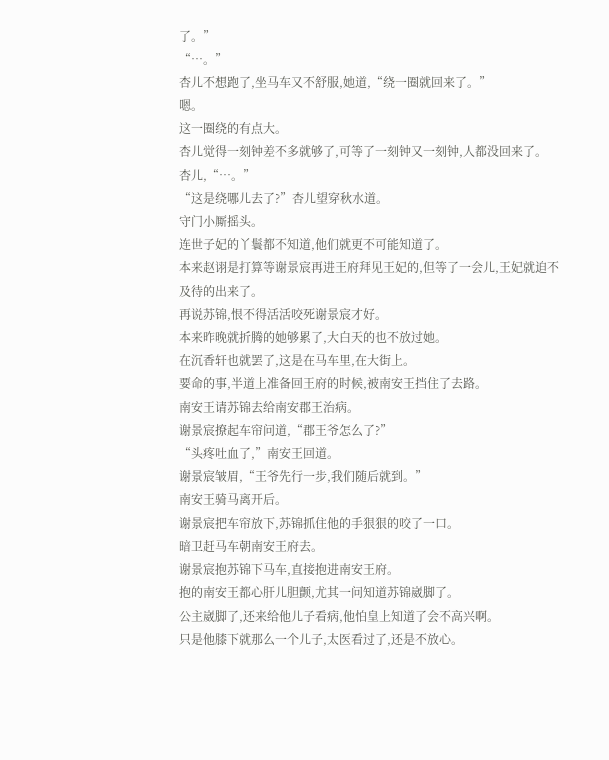了。”
“…。”
杏儿不想跑了,坐马车又不舒服,她道,“绕一圈就回来了。”
嗯。
这一圈绕的有点大。
杏儿觉得一刻钟差不多就够了,可等了一刻钟又一刻钟,人都没回来了。
杏儿,“…。”
“这是绕哪儿去了?”杏儿望穿秋水道。
守门小厮摇头。
连世子妃的丫鬟都不知道,他们就更不可能知道了。
本来赵诩是打算等谢景宸再进王府拜见王妃的,但等了一会儿,王妃就迫不及待的出来了。
再说苏锦,恨不得活活咬死谢景宸才好。
本来昨晚就折腾的她够累了,大白天的也不放过她。
在沉香轩也就罢了,这是在马车里,在大街上。
要命的事,半道上准备回王府的时候,被南安王挡住了去路。
南安王请苏锦去给南安郡王治病。
谢景宸撩起车帘问道,“郡王爷怎么了?”
“头疼吐血了,”南安王回道。
谢景宸皱眉,“王爷先行一步,我们随后就到。”
南安王骑马离开后。
谢景宸把车帘放下,苏锦抓住他的手狠狠的咬了一口。
暗卫赶马车朝南安王府去。
谢景宸抱苏锦下马车,直接抱进南安王府。
抱的南安王都心肝儿胆颤,尤其一问知道苏锦崴脚了。
公主崴脚了,还来给他儿子看病,他怕皇上知道了会不高兴啊。
只是他膝下就那么一个儿子,太医看过了,还是不放心。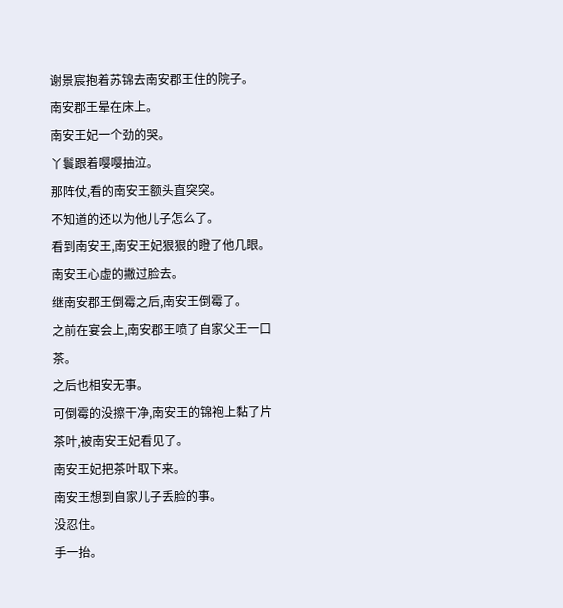谢景宸抱着苏锦去南安郡王住的院子。
南安郡王晕在床上。
南安王妃一个劲的哭。
丫鬟跟着嘤嘤抽泣。
那阵仗,看的南安王额头直突突。
不知道的还以为他儿子怎么了。
看到南安王,南安王妃狠狠的瞪了他几眼。
南安王心虚的撇过脸去。
继南安郡王倒霉之后,南安王倒霉了。
之前在宴会上,南安郡王喷了自家父王一口茶。
之后也相安无事。
可倒霉的没擦干净,南安王的锦袍上黏了片茶叶,被南安王妃看见了。
南安王妃把茶叶取下来。
南安王想到自家儿子丢脸的事。
没忍住。
手一抬。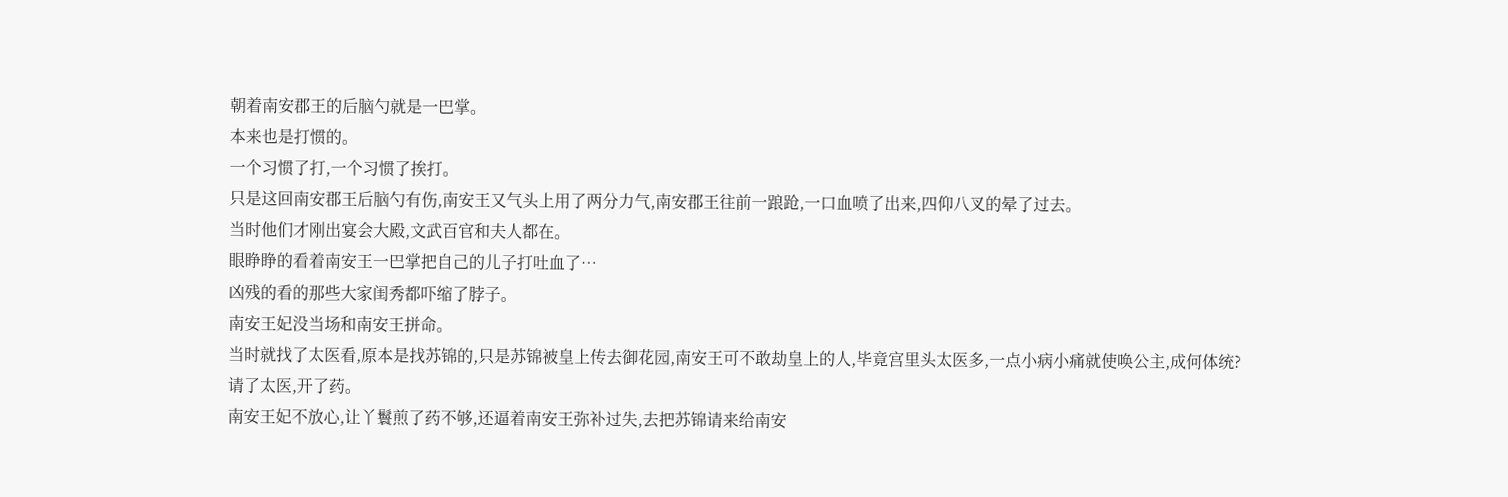朝着南安郡王的后脑勺就是一巴掌。
本来也是打惯的。
一个习惯了打,一个习惯了挨打。
只是这回南安郡王后脑勺有伤,南安王又气头上用了两分力气,南安郡王往前一踉跄,一口血喷了出来,四仰八叉的晕了过去。
当时他们才刚出宴会大殿,文武百官和夫人都在。
眼睁睁的看着南安王一巴掌把自己的儿子打吐血了…
凶残的看的那些大家闺秀都吓缩了脖子。
南安王妃没当场和南安王拼命。
当时就找了太医看,原本是找苏锦的,只是苏锦被皇上传去御花园,南安王可不敢劫皇上的人,毕竟宫里头太医多,一点小病小痛就使唤公主,成何体统?
请了太医,开了药。
南安王妃不放心,让丫鬟煎了药不够,还逼着南安王弥补过失,去把苏锦请来给南安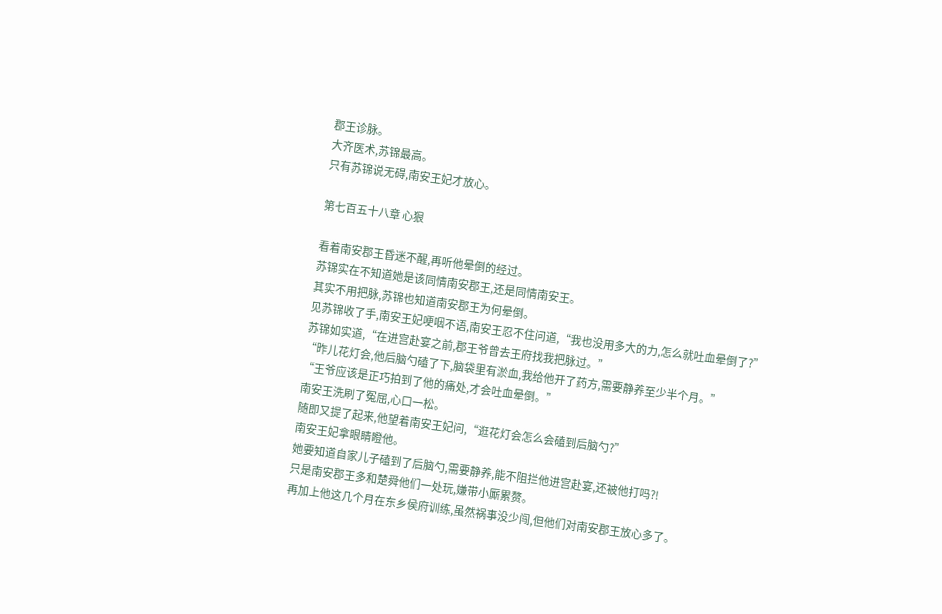郡王诊脉。
大齐医术,苏锦最高。
只有苏锦说无碍,南安王妃才放心。

第七百五十八章 心狠

看着南安郡王昏迷不醒,再听他晕倒的经过。
苏锦实在不知道她是该同情南安郡王,还是同情南安王。
其实不用把脉,苏锦也知道南安郡王为何晕倒。
见苏锦收了手,南安王妃哽咽不语,南安王忍不住问道,“我也没用多大的力,怎么就吐血晕倒了?”
苏锦如实道,“在进宫赴宴之前,郡王爷曾去王府找我把脉过。”
“昨儿花灯会,他后脑勺磕了下,脑袋里有淤血,我给他开了药方,需要静养至少半个月。”
“王爷应该是正巧拍到了他的痛处,才会吐血晕倒。”
南安王洗刷了冤屈,心口一松。
随即又提了起来,他望着南安王妃问,“逛花灯会怎么会磕到后脑勺?”
南安王妃拿眼睛瞪他。
她要知道自家儿子磕到了后脑勺,需要静养,能不阻拦他进宫赴宴,还被他打吗?!
只是南安郡王多和楚舜他们一处玩,嫌带小厮累赘。
再加上他这几个月在东乡侯府训练,虽然祸事没少闯,但他们对南安郡王放心多了。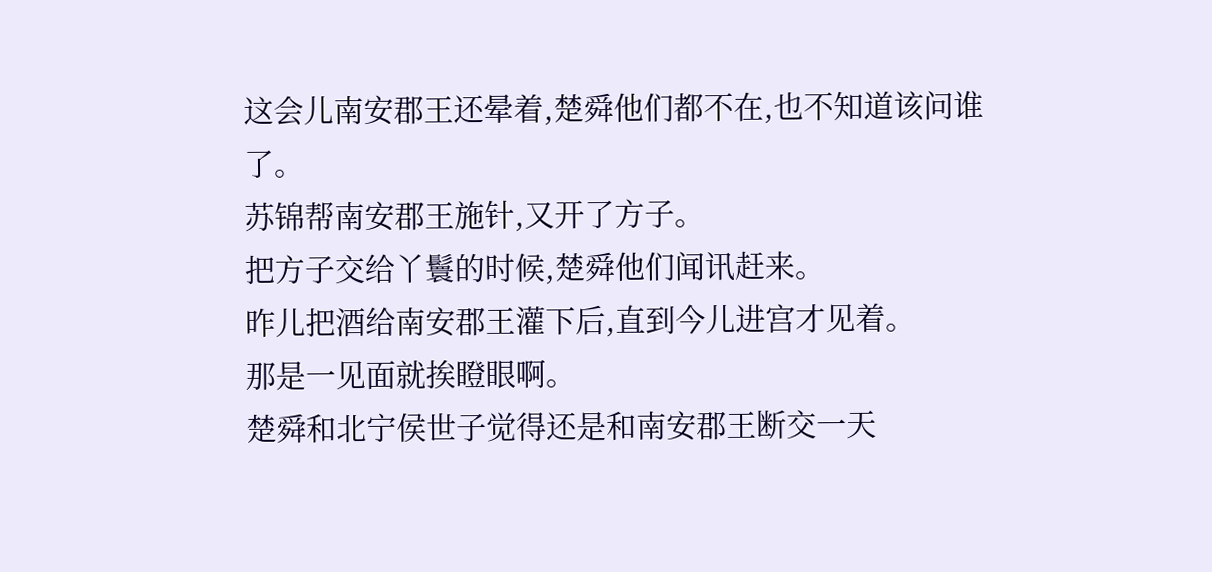这会儿南安郡王还晕着,楚舜他们都不在,也不知道该问谁了。
苏锦帮南安郡王施针,又开了方子。
把方子交给丫鬟的时候,楚舜他们闻讯赶来。
昨儿把酒给南安郡王灌下后,直到今儿进宫才见着。
那是一见面就挨瞪眼啊。
楚舜和北宁侯世子觉得还是和南安郡王断交一天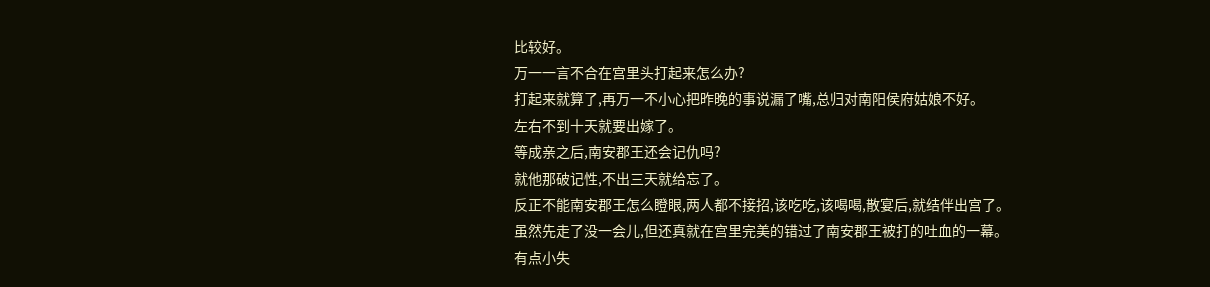比较好。
万一一言不合在宫里头打起来怎么办?
打起来就算了,再万一不小心把昨晚的事说漏了嘴,总归对南阳侯府姑娘不好。
左右不到十天就要出嫁了。
等成亲之后,南安郡王还会记仇吗?
就他那破记性,不出三天就给忘了。
反正不能南安郡王怎么瞪眼,两人都不接招,该吃吃,该喝喝,散宴后,就结伴出宫了。
虽然先走了没一会儿,但还真就在宫里完美的错过了南安郡王被打的吐血的一幕。
有点小失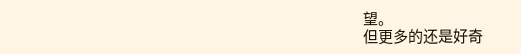望。
但更多的还是好奇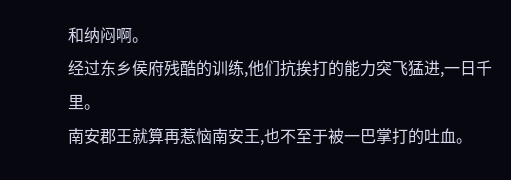和纳闷啊。
经过东乡侯府残酷的训练,他们抗挨打的能力突飞猛进,一日千里。
南安郡王就算再惹恼南安王,也不至于被一巴掌打的吐血。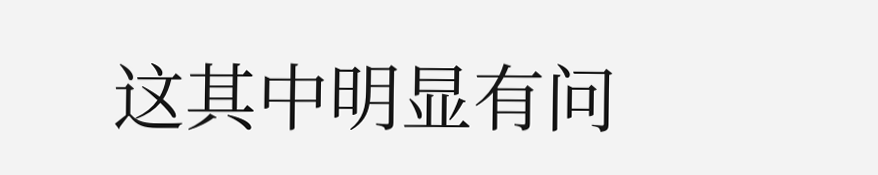这其中明显有问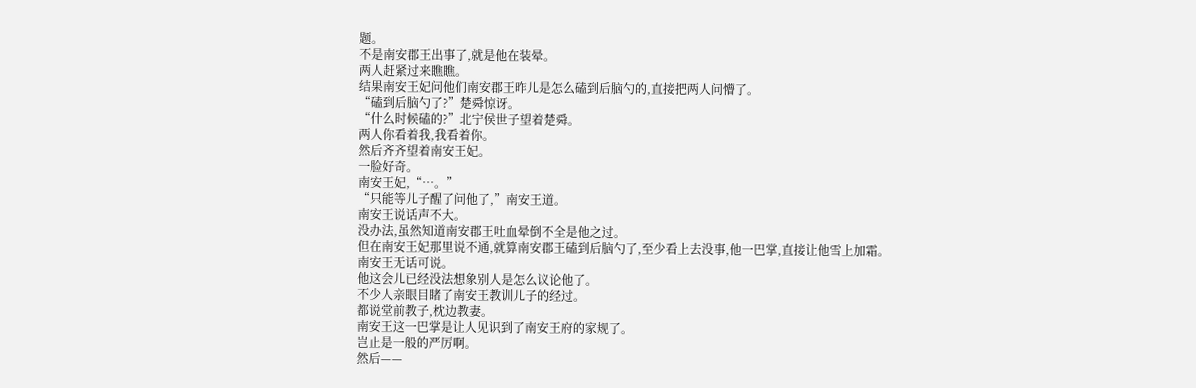题。
不是南安郡王出事了,就是他在装晕。
两人赶紧过来瞧瞧。
结果南安王妃问他们南安郡王昨儿是怎么磕到后脑勺的,直接把两人问懵了。
“磕到后脑勺了?”楚舜惊讶。
“什么时候磕的?”北宁侯世子望着楚舜。
两人你看着我,我看着你。
然后齐齐望着南安王妃。
一脸好奇。
南安王妃,“…。”
“只能等儿子醒了问他了,”南安王道。
南安王说话声不大。
没办法,虽然知道南安郡王吐血晕倒不全是他之过。
但在南安王妃那里说不通,就算南安郡王磕到后脑勺了,至少看上去没事,他一巴掌,直接让他雪上加霜。
南安王无话可说。
他这会儿已经没法想象别人是怎么议论他了。
不少人亲眼目睹了南安王教训儿子的经过。
都说堂前教子,枕边教妻。
南安王这一巴掌是让人见识到了南安王府的家规了。
岂止是一般的严厉啊。
然后——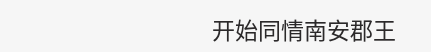开始同情南安郡王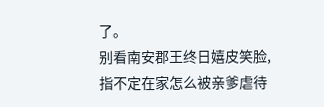了。
别看南安郡王终日嬉皮笑脸,指不定在家怎么被亲爹虐待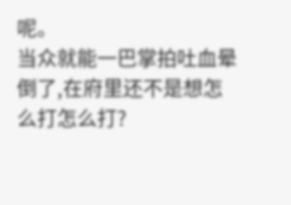呢。
当众就能一巴掌拍吐血晕倒了,在府里还不是想怎么打怎么打?